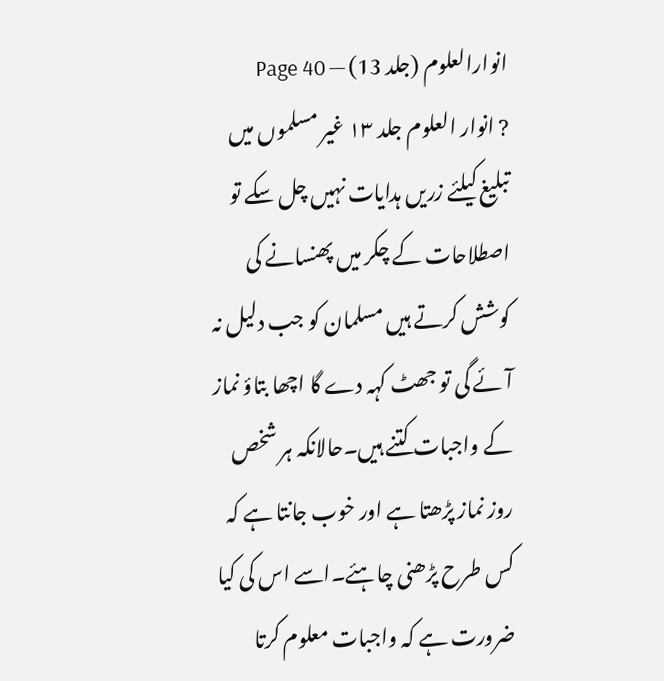انوارالعلوم (جلد 13) — Page 40
? انوار العلوم جلد ۱۳ غیر مسلموں میں تبلیغ کیلئے زریں ہدایات نہیں چل سکے تو اصطلاحات کے چکر میں پھنسانے کی کوشش کرتے ہیں مسلمان کو جب دلیل نہ آئے گی تو جھٹ کہہ دے گا اچھا بتاؤ نماز کے واجبات کتنے ہیں۔حالانکہ ہر شخص روز نماز پڑھتا ہے اور خوب جانتا ہے کہ کس طرح پڑھنی چاہئے۔اسے اس کی کیا ضرورت ہے کہ واجبات معلوم کرتا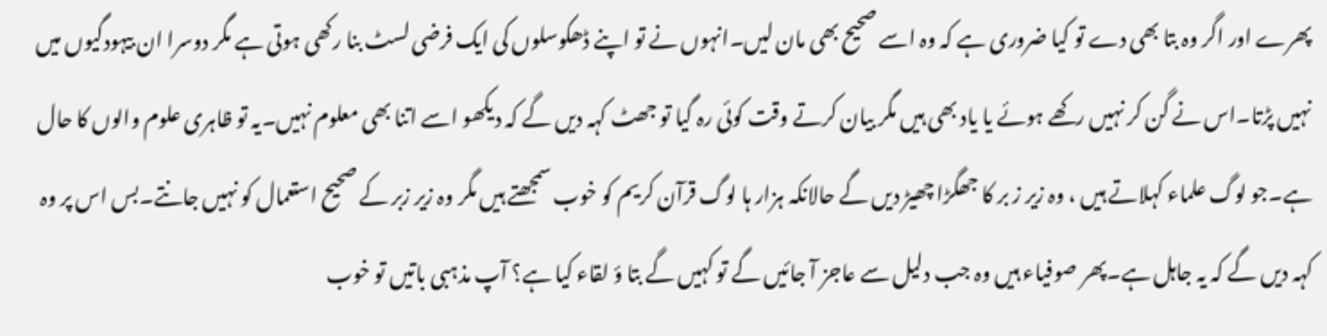پھرے اور اگر وہ بتا بھی دے تو کیا ضروری ہے کہ وہ اسے صحیح بھی مان لیں۔انہوں نے تو اپنے ڈھکوسلوں کی ایک فرضی لسٹ بنا رکھی ہوتی ہے مگر دوسرا ان بیہودگیوں میں نہیں پڑتا۔اس نے گن کر نہیں رکھے ہوئے یا یاد بھی ہیں مگر بیان کرتے وقت کوئی رہ گیا تو جھٹ کہہ دیں گے کہ دیکھو اسے اتنا بھی معلوم نہیں۔یہ تو ظاہری علوم والوں کا حال ہے۔جو لوگ علماء کہلاتے ہیں ، وہ زیر ز بر کا جھگڑا چھیڑ دیں گے حالانکہ ہزار ہا لوگ قرآن کریم کو خوب سمجھتے ہیں مگر وہ زیر زبر کے صحیح استعمال کو نہیں جانتے۔بس اس پر وہ کہہ دیں گے کہ یہ جاہل ہے۔پھر صوفیاء ہیں وہ جب دلیل سے عاجز آ جائیں گے تو کہیں گے بتا ؤ لقاء کیا ہے؟ آپ مذہبی باتیں تو خوب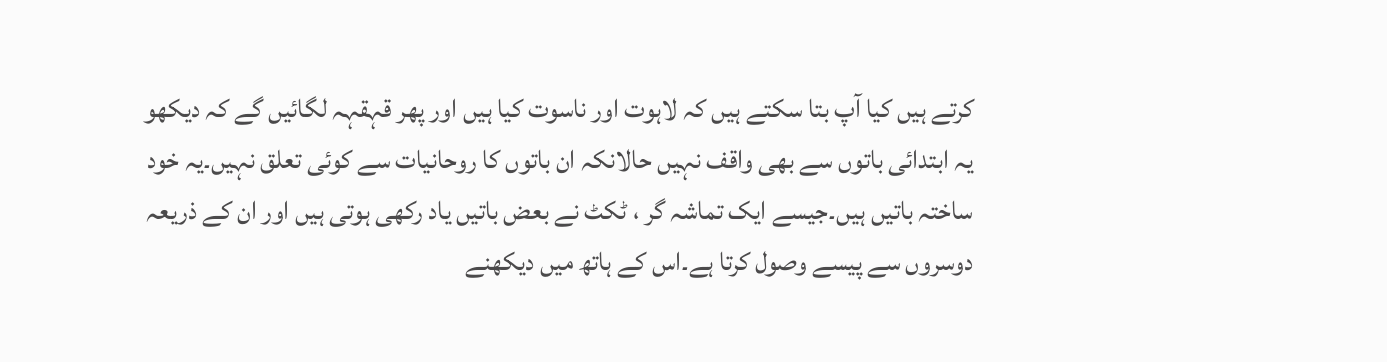کرتے ہیں کیا آپ بتا سکتے ہیں کہ لاہوت اور ناسوت کیا ہیں اور پھر قہقہہ لگائیں گے کہ دیکھو یہ ابتدائی باتوں سے بھی واقف نہیں حالانکہ ان باتوں کا روحانیات سے کوئی تعلق نہیں۔یہ خود ساختہ باتیں ہیں۔جیسے ایک تماشہ گر ، ٹکٹ نے بعض باتیں یاد رکھی ہوتی ہیں اور ان کے ذریعہ دوسروں سے پیسے وصول کرتا ہے۔اس کے ہاتھ میں دیکھنے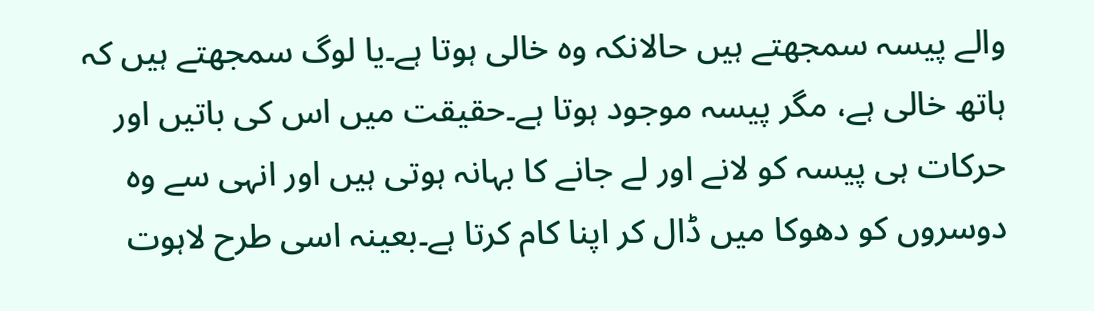والے پیسہ سمجھتے ہیں حالانکہ وہ خالی ہوتا ہے۔یا لوگ سمجھتے ہیں کہ ہاتھ خالی ہے، مگر پیسہ موجود ہوتا ہے۔حقیقت میں اس کی باتیں اور حرکات ہی پیسہ کو لانے اور لے جانے کا بہانہ ہوتی ہیں اور انہی سے وہ دوسروں کو دھوکا میں ڈال کر اپنا کام کرتا ہے۔بعینہ اسی طرح لاہوت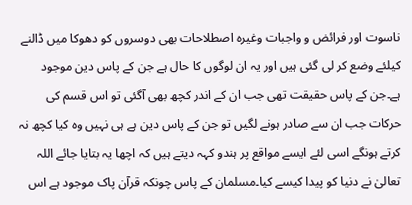ناسوت اور فرائض و واجبات وغیرہ اصطلاحات بھی دوسروں کو دھوکا میں ڈالنے کیلئے وضع کر لی گئی ہیں اور یہ ان لوگوں کا حال ہے جن کے پاس دین موجود ہے۔جن کے پاس حقیقت تھی جب ان کے اندر کچھ بھی آگئی تو اس قسم کی حرکات جب ان سے صادر ہونے لگیں تو جن کے پاس دین ہے ہی نہیں وہ کیا کچھ نہ کرتے ہونگے اسی لئے ایسے مواقع پر ہندو کہہ دیتے ہیں کہ اچھا یہ بتایا جائے اللہ تعالیٰ نے دنیا کو پیدا کیسے کیا۔مسلمان کے پاس چونکہ قرآن پاک موجود ہے اس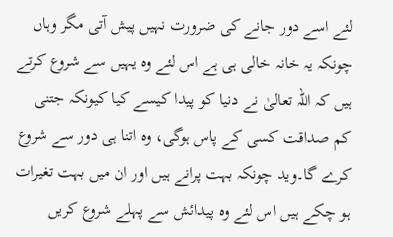لئے اسے دور جانے کی ضرورت نہیں پیش آتی مگر وہاں چونکہ یہ خانہ خالی ہی ہے اس لئے وہ یہیں سے شروع کرتے ہیں کہ اللہ تعالیٰ نے دنیا کو پیدا کیسے کیا کیونکہ جتنی کم صداقت کسی کے پاس ہوگی، وہ اتنا ہی دور سے شروع کرے گا۔وید چونکہ بہت پرانے ہیں اور ان میں بہت تغیرات ہو چکے ہیں اس لئے وہ پیدائش سے پہلے شروع کریں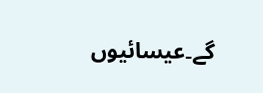گے۔عیسائیوں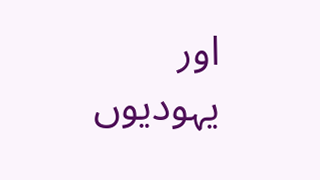اور یہودیوں